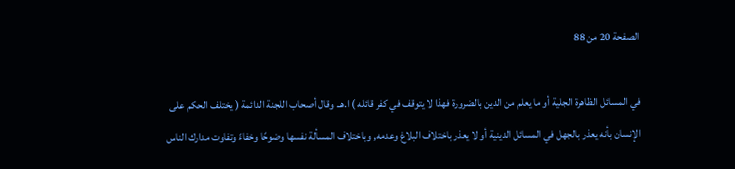الصفحة 20 من 88

في المسائل الظاهرة الجلية أو ما يعلم من الدين بالضرورة فهذا لا يتوقف في كفر قائله ) ا.هـ. وقال أصحاب اللجنة الدائمة ( يختلف الحكم على الإنسان بأنه يعذر بالجهل في المسائل الدينية أو لا يعذر باختلاف البلاغ وعدمه, وباختلاف المسألة نفسها وضوحًا وخفاءً وتفاوت مدارك الناس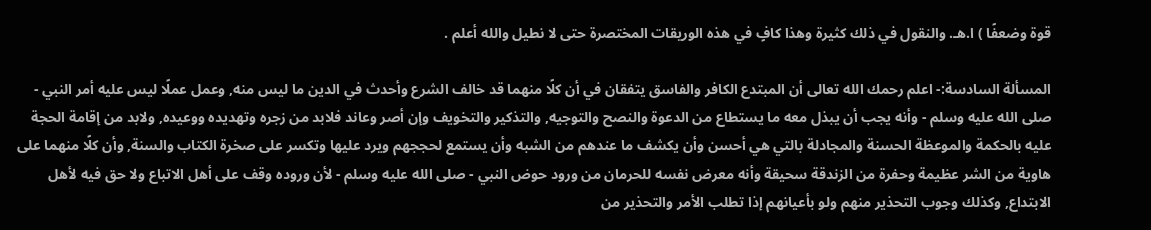قوة وضعفًا ) ا.هـ. والنقول في ذلك كثيرة وهذا كافٍ في هذه الوريقات المختصرة حتى لا نطيل والله أعلم .

المسألة السادسة:- اعلم رحمك الله تعالى أن المبتدع الكافر والفاسق يتفقان في أن كلًا منهما قد خالف الشرع وأحدث في الدين ما ليس منه, وعمل عملًا ليس عليه أمر النبي - صلى الله عليه وسلم - وأنه يجب أن يبذل معه ما يستطاع من الدعوة والنصح والتوجيه, والتذكير والتخويف وإن أصر وعاند فلابد من زجره وتهديده ووعيده, ولابد من إقامة الحجة عليه بالحكمة والموعظة الحسنة والمجادلة بالتي هي أحسن وأن يكشف ما عندهم من الشبه وأن يستمع لحججهم ويرد عليها وتكسر على صخرة الكتاب والسنة, وأن كلًا منهما على هاوية من الشر عظيمة وحفرة من الزندقة سحيقة وأنه معرض نفسه للحرمان من ورود حوض النبي - صلى الله عليه وسلم - لأن وروده وقف على أهل الاتباع ولا حق فيه لأهل الابتداع, وكذلك وجوب التحذير منهم ولو بأعيانهم إذا تطلب الأمر والتحذير من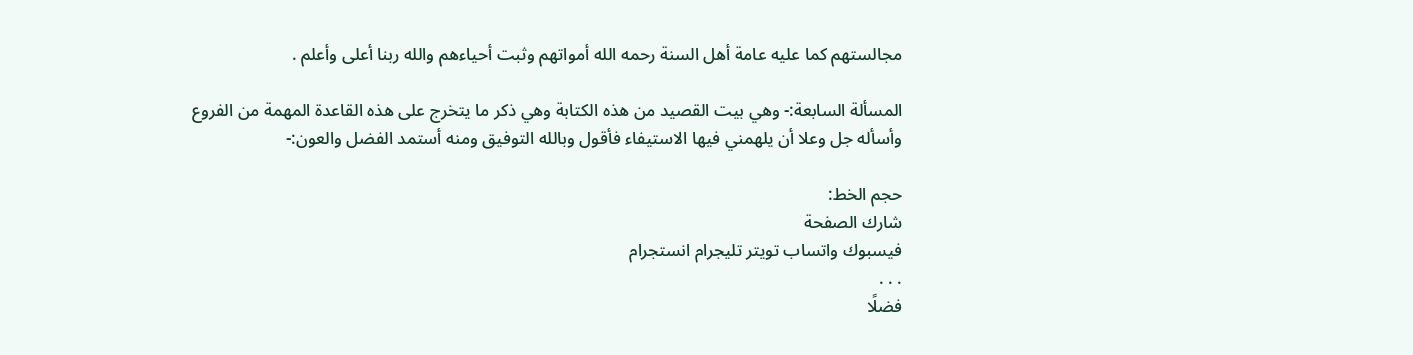مجالستهم كما عليه عامة أهل السنة رحمه الله أمواتهم وثبت أحياءهم والله ربنا أعلى وأعلم .

المسألة السابعة:- وهي بيت القصيد من هذه الكتابة وهي ذكر ما يتخرج على هذه القاعدة المهمة من الفروع وأسأله جل وعلا أن يلهمني فيها الاستيفاء فأقول وبالله التوفيق ومنه أستمد الفضل والعون:-

حجم الخط:
شارك الصفحة
فيسبوك واتساب تويتر تليجرام انستجرام
. . .
فضلًا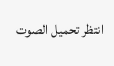انتظر تحميل الصوت